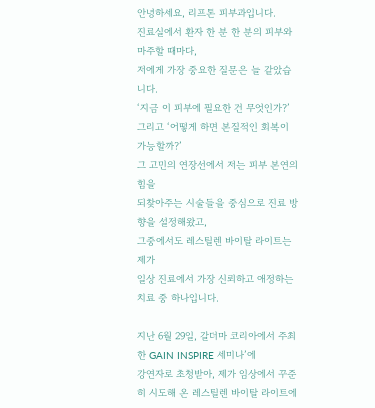안녕하세요, 리프톤 피부과입니다.
진료실에서 환자 한 분 한 분의 피부와 마주할 때마다,
저에게 가장 중요한 질문은 늘 같았습니다.
‘지금 이 피부에 필요한 건 무엇인가?’
그리고 ‘어떻게 하면 본질적인 회복이 가능할까?’
그 고민의 연장선에서 저는 피부 본연의 힘을
되찾아주는 시술들을 중심으로 진료 방향을 설정해왔고,
그중에서도 레스틸렌 바이탈 라이트는 제가
일상 진료에서 가장 신뢰하고 애정하는 치료 중 하나입니다.

지난 6월 29일, 갈더마 코리아에서 주최한 GAIN INSPIRE 세미나’에
강연자로 초청받아, 제가 임상에서 꾸준히 시도해 온 레스틸렌 바이탈 라이트에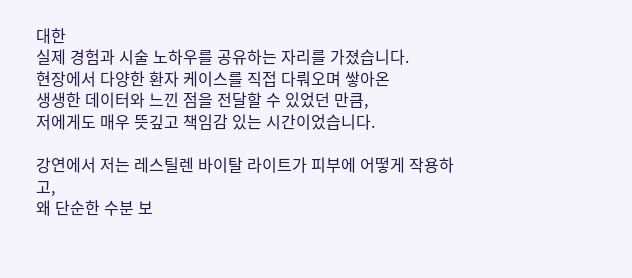대한
실제 경험과 시술 노하우를 공유하는 자리를 가졌습니다.
현장에서 다양한 환자 케이스를 직접 다뤄오며 쌓아온
생생한 데이터와 느낀 점을 전달할 수 있었던 만큼,
저에게도 매우 뜻깊고 책임감 있는 시간이었습니다.

강연에서 저는 레스틸렌 바이탈 라이트가 피부에 어떻게 작용하고,
왜 단순한 수분 보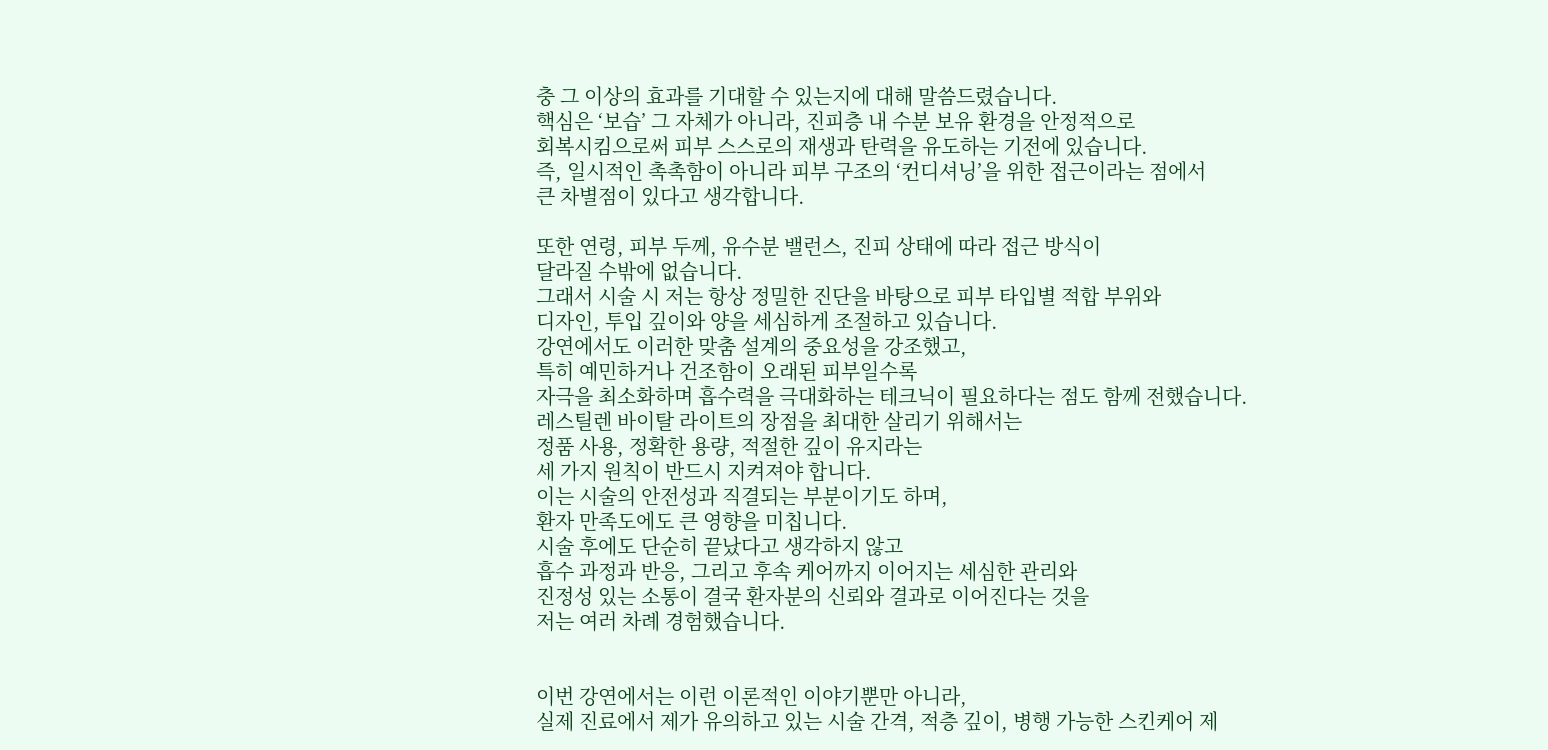충 그 이상의 효과를 기대할 수 있는지에 대해 말씀드렸습니다.
핵심은 ‘보습’ 그 자체가 아니라, 진피층 내 수분 보유 환경을 안정적으로
회복시킴으로써 피부 스스로의 재생과 탄력을 유도하는 기전에 있습니다.
즉, 일시적인 촉촉함이 아니라 피부 구조의 ‘컨디셔닝’을 위한 접근이라는 점에서
큰 차별점이 있다고 생각합니다.

또한 연령, 피부 두께, 유수분 밸런스, 진피 상태에 따라 접근 방식이
달라질 수밖에 없습니다.
그래서 시술 시 저는 항상 정밀한 진단을 바탕으로 피부 타입별 적합 부위와
디자인, 투입 깊이와 양을 세심하게 조절하고 있습니다.
강연에서도 이러한 맞춤 설계의 중요성을 강조했고,
특히 예민하거나 건조함이 오래된 피부일수록
자극을 최소화하며 흡수력을 극대화하는 테크닉이 필요하다는 점도 함께 전했습니다.
레스틸렌 바이탈 라이트의 장점을 최대한 살리기 위해서는
정품 사용, 정확한 용량, 적절한 깊이 유지라는
세 가지 원칙이 반드시 지켜져야 합니다.
이는 시술의 안전성과 직결되는 부분이기도 하며,
환자 만족도에도 큰 영향을 미칩니다.
시술 후에도 단순히 끝났다고 생각하지 않고
흡수 과정과 반응, 그리고 후속 케어까지 이어지는 세심한 관리와
진정성 있는 소통이 결국 환자분의 신뢰와 결과로 이어진다는 것을
저는 여러 차례 경험했습니다.


이번 강연에서는 이런 이론적인 이야기뿐만 아니라,
실제 진료에서 제가 유의하고 있는 시술 간격, 적층 깊이, 병행 가능한 스킨케어 제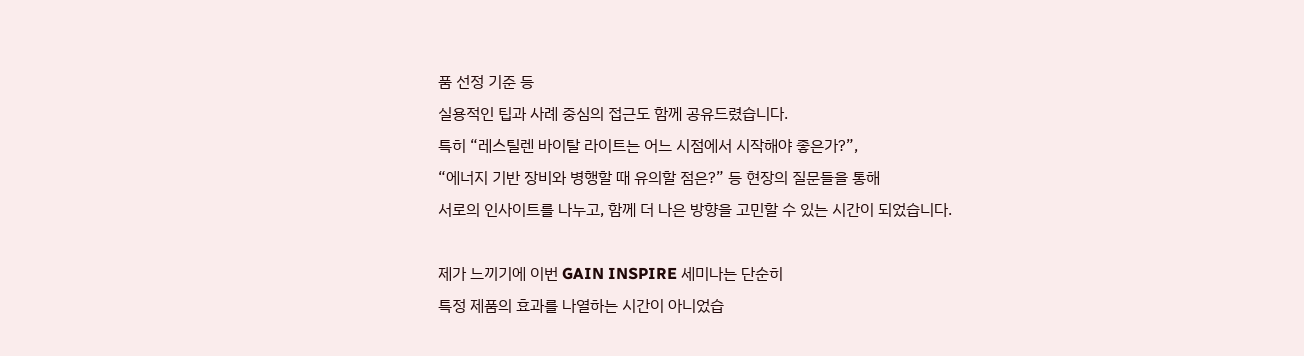품 선정 기준 등
실용적인 팁과 사례 중심의 접근도 함께 공유드렸습니다.
특히 “레스틸렌 바이탈 라이트는 어느 시점에서 시작해야 좋은가?”,
“에너지 기반 장비와 병행할 때 유의할 점은?” 등 현장의 질문들을 통해
서로의 인사이트를 나누고, 함께 더 나은 방향을 고민할 수 있는 시간이 되었습니다.

제가 느끼기에 이번 GAIN INSPIRE 세미나는 단순히
특정 제품의 효과를 나열하는 시간이 아니었습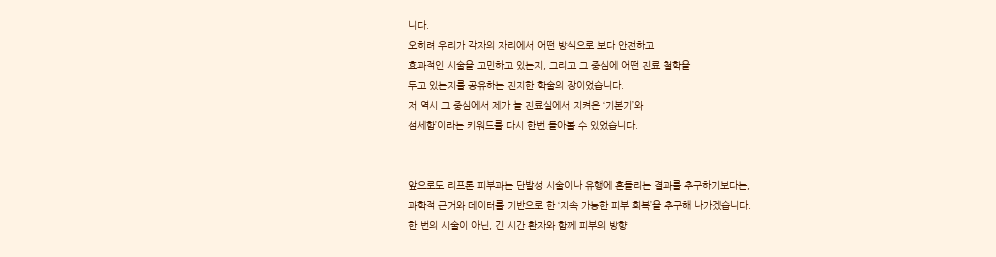니다.
오히려 우리가 각자의 자리에서 어떤 방식으로 보다 안전하고
효과적인 시술을 고민하고 있는지, 그리고 그 중심에 어떤 진료 철학을
두고 있는지를 공유하는 진지한 학술의 장이었습니다.
저 역시 그 중심에서 제가 늘 진료실에서 지켜온 ‘기본기’와
섬세함’이라는 키워드를 다시 한번 돌아볼 수 있었습니다.


앞으로도 리프톤 피부과는 단발성 시술이나 유행에 흔들리는 결과를 추구하기보다는,
과학적 근거와 데이터를 기반으로 한 ‘지속 가능한 피부 회복’을 추구해 나가겠습니다.
한 번의 시술이 아닌, 긴 시간 환자와 함께 피부의 방향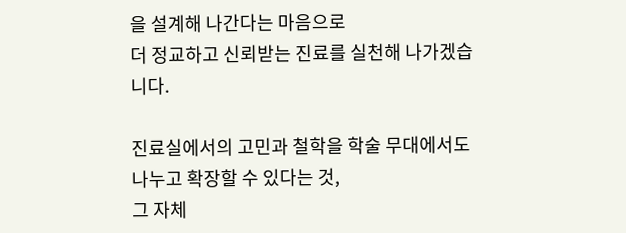을 설계해 나간다는 마음으로
더 정교하고 신뢰받는 진료를 실천해 나가겠습니다.

진료실에서의 고민과 철학을 학술 무대에서도 나누고 확장할 수 있다는 것,
그 자체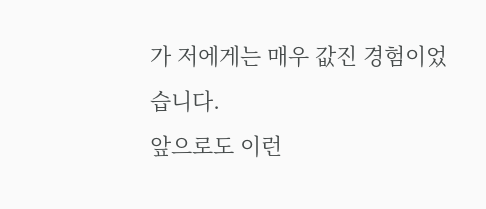가 저에게는 매우 값진 경험이었습니다.
앞으로도 이런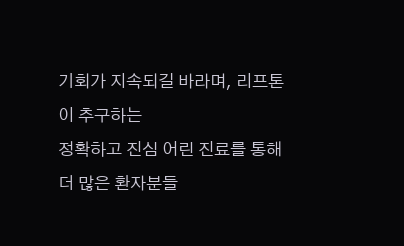기회가 지속되길 바라며, 리프톤이 추구하는
정확하고 진심 어린 진료를 통해 더 많은 환자분들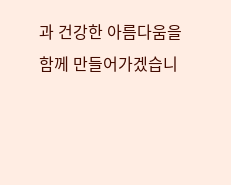과 건강한 아름다움을
함께 만들어가겠습니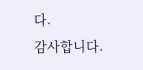다.
감사합니다.